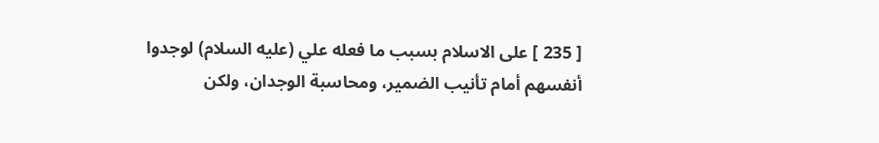[ 235 ] على الاسلام بسبب ما فعله علي (عليه السلام) لوجدوا أنفسهم أمام تأنيب الضمير، ومحاسبة الوجدان، ولكن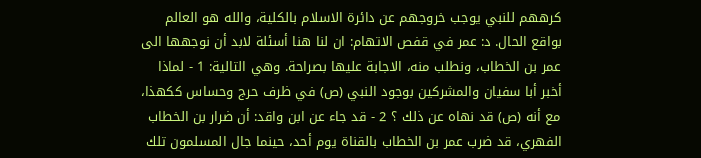كرههم للنبي يوجب خروجهم عن دائرة الاسلام بالكلية، والله هو العالم بواقع الحال. د: عمر في قفص الاتهام: ان لنا هنا أسئلة لابد أن نوجهها الى عمر بن الخطاب، ونطلب منه، الاجابة عليها بصراحة. وهي التالية: 1 - لماذا أخبر أبا سفيان والمشركين بوجود النبي (ص) في ظرف حرج وحساس ككهذا، مع أنه (ص) قد نهاه عن ذلك ؟ 2 - قد جاء عن ابن واقد: أن ضرار بن الخطاب الفهري، قد ضرب عمر بن الخطاب بالقناة يوم أحد، حينما جال المسلمون تلك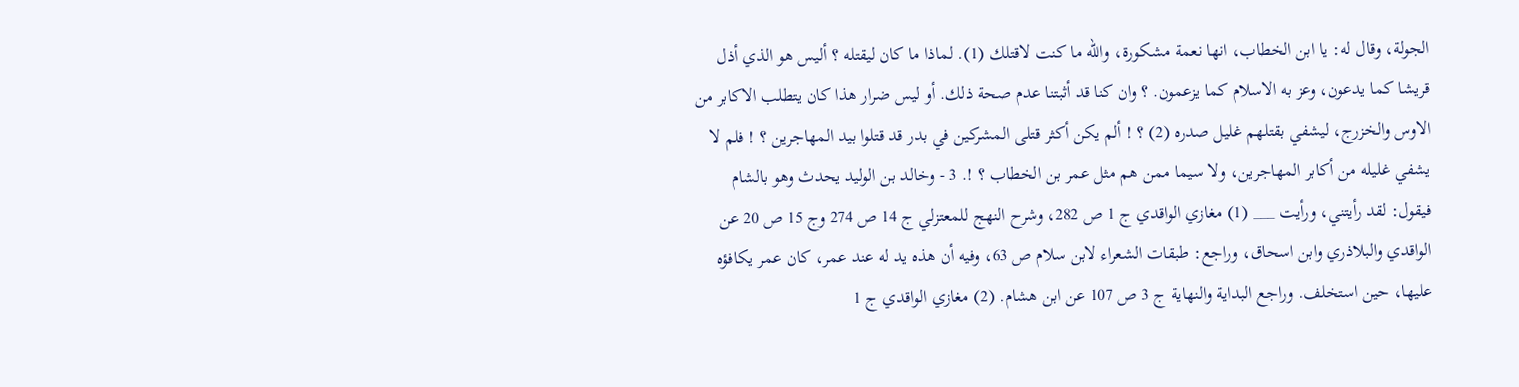الجولة، وقال له: يا ابن الخطاب، انها نعمة مشكورة، والله ما كنت لاقتلك (1). لماذا ما كان ليقتله ؟ أليس هو الذي أذل قريشا كما يدعون، وعز به الاسلام كما يزعمون. ؟ وان كنا قد أثبتنا عدم صحة ذلك. أو ليس ضرار هذا كان يتطلب الاكابر من الاوس والخزرج، ليشفي بقتلهم غليل صدره (2) ؟ ! ألم يكن أكثر قتلى المشركين في بدر قد قتلوا بيد المهاجرين ؟ ! فلم لا يشفي غليله من أكابر المهاجرين، ولا سيما ممن هم مثل عمر بن الخطاب ؟ !. 3 - وخالد بن الوليد يحدث وهو بالشام فيقول: لقد رأيتني، ورأيت ___ (1) مغازي الواقدي ج 1 ص 282، وشرح النهج للمعتزلي ج 14 ص 274 وج 15 ص 20 عن الواقدي والبلاذري وابن اسحاق، وراجع: طبقات الشعراء لابن سلام ص 63، وفيه أن هذه يد له عند عمر، كان عمر يكافؤه عليها، حين استخلف. وراجع البداية والنهاية ج 3 ص 107 عن ابن هشام. (2) مغازي الواقدي ج 1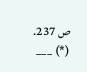ص 237. (*) ___